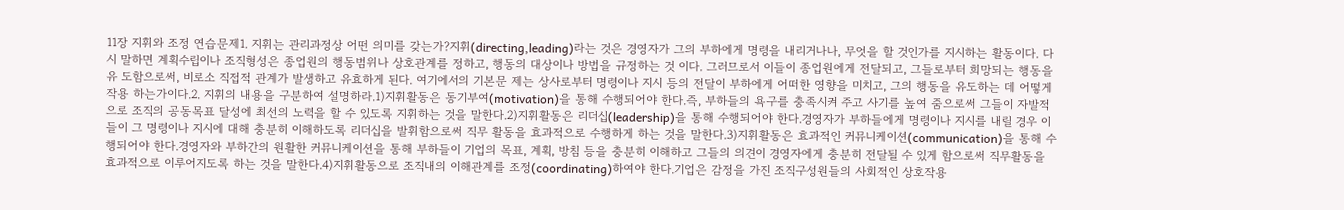11장 지휘와 조정 연습문제1. 지휘는 관리과정상 어떤 의미를 갖는가?지휘(directing,leading)라는 것은 경영자가 그의 부하에게 명령을 내리거나나, 무엇을 할 것인가를 지시하는 활동이다. 다시 말하면 계획수립이나 조직형성은 종업원의 행동범위나 상호관계를 정하고, 행동의 대상이나 방법을 규정하는 것 이다. 그러므로서 이들이 종업원에게 전달되고, 그들로부터 희망되는 행동을 유 도함으로써, 비로소 직접적 관계가 발생하고 유효하게 된다. 여기에서의 기본문 제는 상사로부터 명령이나 지시 등의 전달이 부하에게 어떠한 영향을 미치고, 그의 행동을 유도하는 데 어떻게 작용 하는가이다.2. 지휘의 내용을 구분하여 설명하라.1)지휘활동은 동기부여(motivation)을 통해 수행되어야 한다.즉, 부하들의 욕구를 충족시켜 주고 사기를 높여 줌으로써 그들이 자발적으로 조직의 공동목표 달성에 최선의 노력을 할 수 있도록 지휘하는 것을 말한다.2)지휘활동은 리더십(leadership)을 통해 수행되어야 한다.경영자가 부하들에게 명령이나 지시를 내릴 경우 이들이 그 명령이나 지시에 대해 충분히 이해하도록 리더십을 발휘함으로써 직무 활동을 효과적으로 수행하게 하는 것을 말한다.3)지휘활동은 효과적인 커뮤니케이션(communication)을 통해 수행되어야 한다.경영자와 부하간의 원활한 커뮤니케이션을 통해 부하들이 기업의 목표, 계획, 방침 등을 충분히 이해하고 그들의 의견이 경영자에게 충분히 전달될 수 있게 함으로써 직무활동을 효과적으로 이루어지도록 하는 것을 말한다.4)지휘활동으로 조직내의 이해관계를 조정(coordinating)하여야 한다.기업은 감정을 가진 조직구성원들의 사회적인 상호작용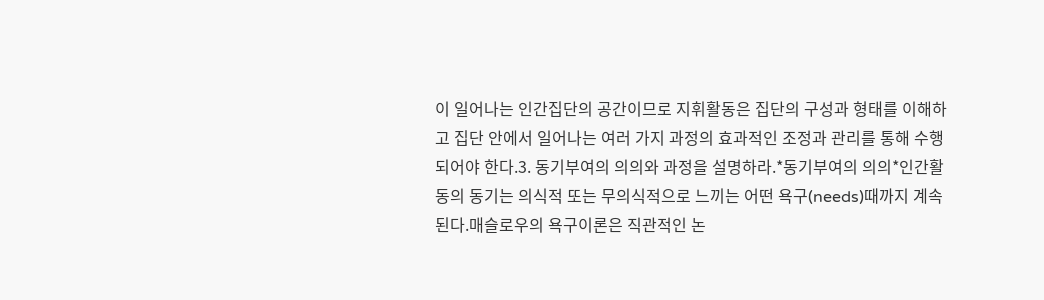이 일어나는 인간집단의 공간이므로 지휘활동은 집단의 구성과 형태를 이해하고 집단 안에서 일어나는 여러 가지 과정의 효과적인 조정과 관리를 통해 수행되어야 한다.3. 동기부여의 의의와 과정을 설명하라.*동기부여의 의의*인간활동의 동기는 의식적 또는 무의식적으로 느끼는 어떤 욕구(needs)때까지 계속된다.매슬로우의 욕구이론은 직관적인 논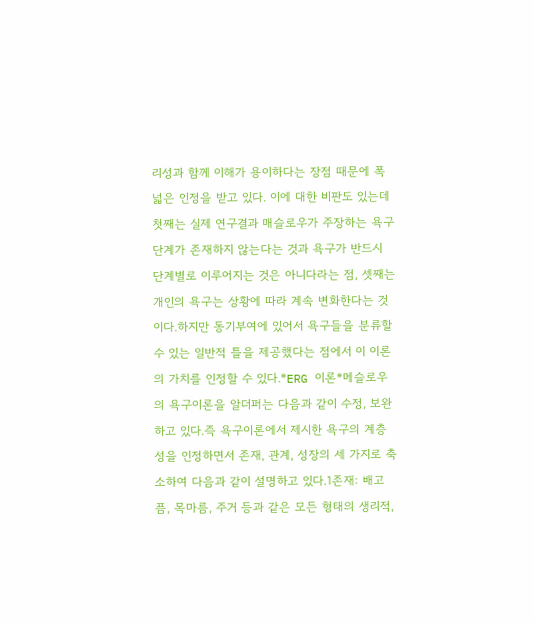리성과 함께 이해가 용이하다는 장점 때문에 폭넓은 인정을 받고 있다. 이에 대한 비판도 있는데 첫째는 실제 연구결과 매슬로우가 주장하는 욕구단계가 존재하지 않는다는 것과 욕구가 반드시 단계별로 이루어지는 것은 아니다라는 점, 셋째는 개인의 욕구는 상황에 따라 계속 변화한다는 것이다.하지만 동기부여에 있어서 욕구들을 분류할 수 있는 일반적 틀을 제공했다는 점에서 이 이론의 가치를 인정할 수 있다.*ERG 이론*메슬로우의 욕구이론을 알더퍼는 다음과 같이 수정, 보완하고 있다.즉 욕구이론에서 제시한 욕구의 계층성을 인정하면서 존재, 관계, 성장의 세 가지로 축소하여 다음과 같이 설명하고 있다.1존재: 배고픔, 목마름, 주거 등과 같은 모든 형태의 생리적,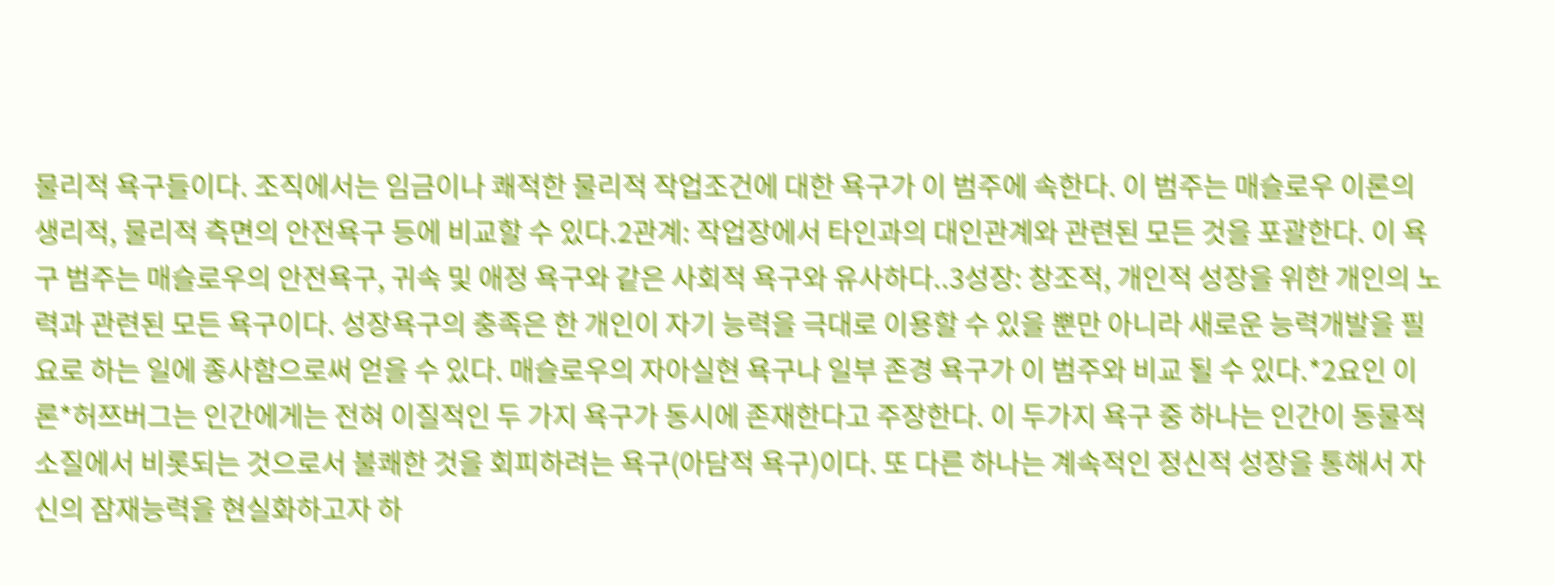물리적 욕구들이다. 조직에서는 임금이나 쾌적한 물리적 작업조건에 대한 욕구가 이 범주에 속한다. 이 범주는 매슬로우 이론의 생리적, 물리적 측면의 안전욕구 등에 비교할 수 있다.2관계: 작업장에서 타인과의 대인관계와 관련된 모든 것을 포괄한다. 이 욕구 범주는 매슬로우의 안전욕구, 귀속 및 애정 욕구와 같은 사회적 욕구와 유사하다..3성장: 창조적, 개인적 성장을 위한 개인의 노력과 관련된 모든 욕구이다. 성장욕구의 충족은 한 개인이 자기 능력을 극대로 이용할 수 있을 뿐만 아니라 새로운 능력개발을 필요로 하는 일에 종사함으로써 얻을 수 있다. 매슬로우의 자아실현 욕구나 일부 존경 욕구가 이 범주와 비교 될 수 있다.*2요인 이론*허쯔버그는 인간에게는 전혀 이질적인 두 가지 욕구가 동시에 존재한다고 주장한다. 이 두가지 욕구 중 하나는 인간이 동물적 소질에서 비롯되는 것으로서 불쾌한 것을 회피하려는 욕구(아담적 욕구)이다. 또 다른 하나는 계속적인 정신적 성장을 통해서 자신의 잠재능력을 현실화하고자 하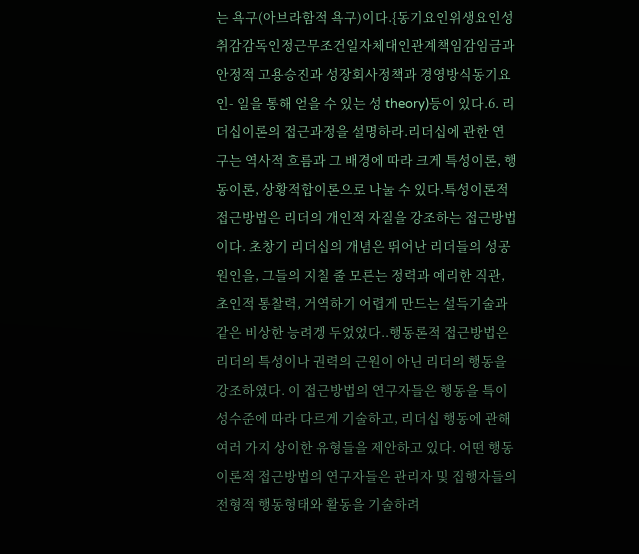는 욕구(아브라함적 욕구)이다.{동기요인위생요인성취감감독인정근무조건일자체대인관계책임감임금과 안정적 고용승진과 성장회사정책과 경영방식동기요인- 일을 통해 얻을 수 있는 성 theory)등이 있다.6. 리더십이론의 접근과정을 설명하라.리더십에 관한 연구는 역사적 흐름과 그 배경에 따라 크게 특성이론, 행동이론, 상황적합이론으로 나눌 수 있다.특성이론적 접근방법은 리더의 개인적 자질을 강조하는 접근방법이다. 초창기 리더십의 개념은 뛰어난 리더들의 성공원인을, 그들의 지칠 줄 모른는 정력과 예리한 직관, 초인적 통찰력, 거역하기 어렵게 만드는 설득기술과 같은 비상한 능려겡 두었었다..행동론적 접근방법은 리더의 특성이나 권력의 근원이 아닌 리더의 행동을 강조하였다. 이 접근방법의 연구자들은 행동을 특이성수준에 따라 다르게 기술하고, 리더십 행동에 관해 여러 가지 상이한 유형들을 제안하고 있다. 어떤 행동이론적 접근방법의 연구자들은 관리자 및 집행자들의 전형적 행동형태와 활동을 기술하려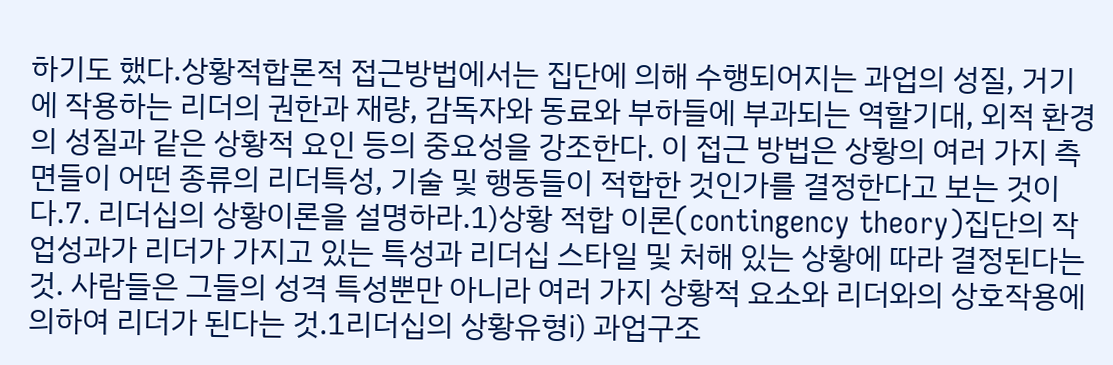하기도 했다.상황적합론적 접근방법에서는 집단에 의해 수행되어지는 과업의 성질, 거기에 작용하는 리더의 권한과 재량, 감독자와 동료와 부하들에 부과되는 역할기대, 외적 환경의 성질과 같은 상황적 요인 등의 중요성을 강조한다. 이 접근 방법은 상황의 여러 가지 측면들이 어떤 종류의 리더특성, 기술 및 행동들이 적합한 것인가를 결정한다고 보는 것이다.7. 리더십의 상황이론을 설명하라.1)상황 적합 이론(contingency theory)집단의 작업성과가 리더가 가지고 있는 특성과 리더십 스타일 및 처해 있는 상황에 따라 결정된다는 것. 사람들은 그들의 성격 특성뿐만 아니라 여러 가지 상황적 요소와 리더와의 상호작용에 의하여 리더가 된다는 것.1리더십의 상황유형ⅰ) 과업구조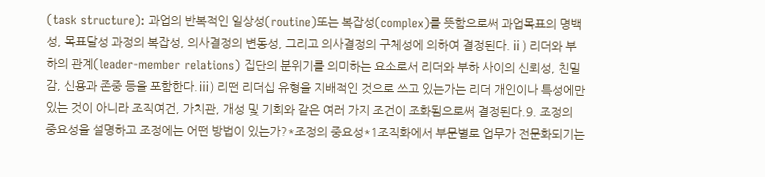(task structure): 과업의 반복적인 일상성(routine)또는 복잡성(complex)를 뜻함으로써 과업목표의 명백성, 목표달성 과정의 복잡성, 의사결정의 변동성, 그리고 의사결정의 구체성에 의하여 결정된다.ⅱ) 리더와 부하의 관계(leader-member relations) 집단의 분위기를 의미하는 요소로서 리더와 부하 사이의 신뢰성, 친밀감, 신용과 존중 등을 포함한다.ⅲ) 리떤 리더십 유형을 지배적인 것으로 쓰고 있는가는 리더 개인이나 특성에만 있는 것이 아니라 조직여건, 가치관, 개성 및 기회와 같은 여러 가지 조건이 조화됨으로써 결정된다.9. 조정의 중요성을 설명하고 조정에는 어떤 방법이 있는가?*조정의 중요성*1조직화에서 부문별로 업무가 전문화되기는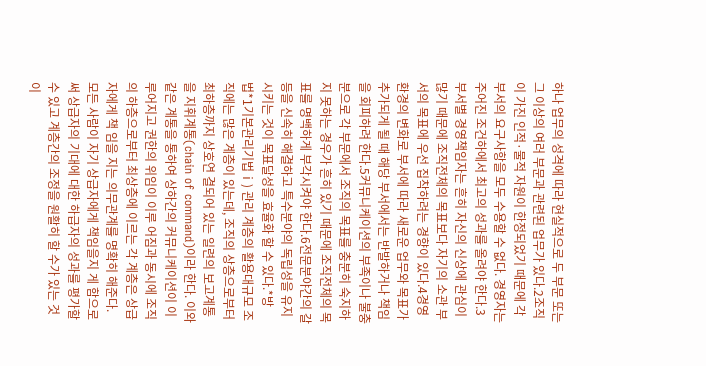하나 업무의 성격에 따라 현실적으로 두 부문 또는 그 이상의 여러 부문과 관련된 업무가 있다.2조직이 가진 인적·물적 자원이 한정되었기 때문에 각 부서의 요구사항을 모두 수용할 수 없다. 경영자는 주어진 조건하에서 최고의 성과를 올려야 한다.3부서별 경영책임자는 흔히 자신의 신상에 관심이 많기 때문에 조직전체의 목표보다 자기의 소관 부서의 목표에 우선 집착하려는 경향이 있다.4경영환경의 변화로 부서에 따라 새로운 업무와 목표가 추가되게 될 때 해당 부서에서는 반발하거나 책임을 회피하려 한다.5커뮤니케이션의 부족이나 불충분으로 각 부문에서 조직의 목표를 충분히 숙지하지 못하는 경우가 흔히 있기 때문에 조직전체의 목표를 명백하게 부각시켜야 한다.6전문분야간의 갈등을 신속히 해결하고 특수분야의 독립성을 유지시키는 것이 목표달성을 효율화 할 수 있다.*방법*1기본관리기법ⅰ) 관리 계층의 활용대규모 조직에는 많은 계층이 있는데, 조직의 상층으로부터 최하층까지 상호연 결되어 있는 일련의 보고계통을 지휘계통(chain of command)이라 한다. 이와 같은 계통을 통하여 상하간의 커뮤니케이션이 이루어지고 권한의 위임이 이루 어짐과 동시에 조직의 하층으로부터 최상층에 이르는 각 계층은 상급자에게 책 임을 지는 의무관계를 명확히 해준다. 모든 사람이 자기 상급자에게 책임을지 게 함으로써 상급자의 기대에 대한 하급자의 성과를 평가할 수 있고 계층간의 조정을 원활히 할 수가 있는 것이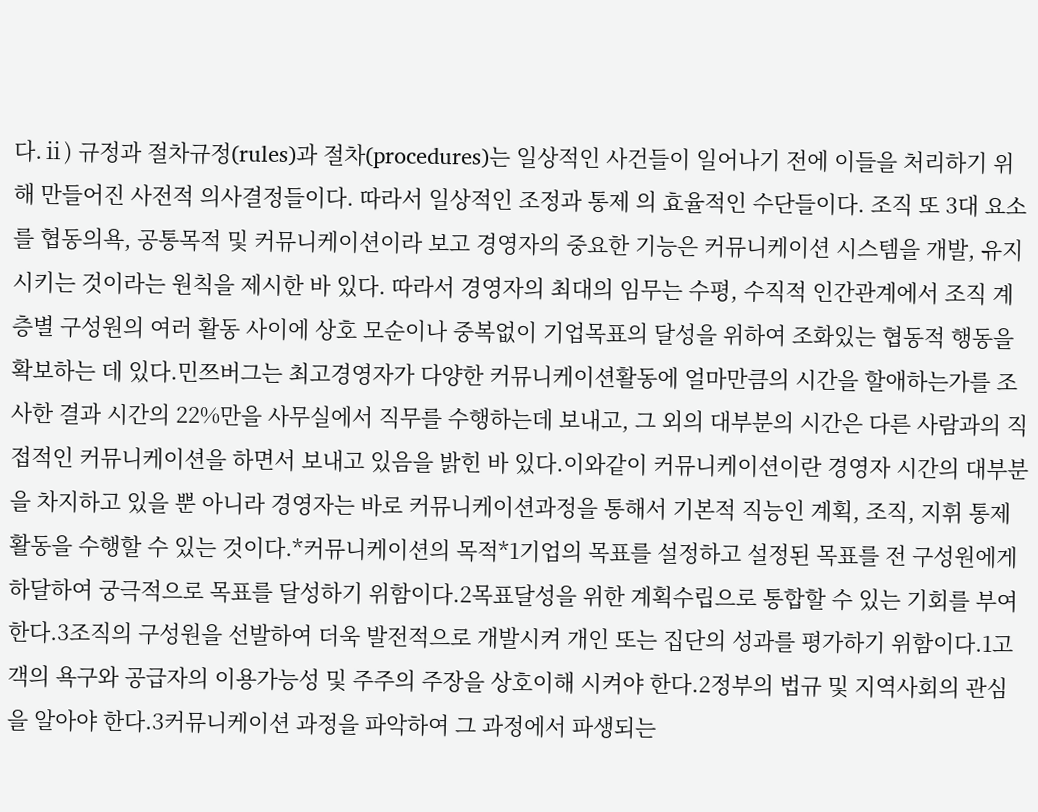다.ⅱ) 규정과 절차규정(rules)과 절차(procedures)는 일상적인 사건들이 일어나기 전에 이들을 처리하기 위해 만들어진 사전적 의사결정들이다. 따라서 일상적인 조정과 통제 의 효율적인 수단들이다. 조직 또 3대 요소를 협동의욕, 공통목적 및 커뮤니케이션이라 보고 경영자의 중요한 기능은 커뮤니케이션 시스템을 개발, 유지시키는 것이라는 원칙을 제시한 바 있다. 따라서 경영자의 최대의 임무는 수평, 수직적 인간관계에서 조직 계층별 구성원의 여러 활동 사이에 상호 모순이나 중복없이 기업목표의 달성을 위하여 조화있는 협동적 행동을 확보하는 데 있다.민쯔버그는 최고경영자가 다양한 커뮤니케이션활동에 얼마만큼의 시간을 할애하는가를 조사한 결과 시간의 22%만을 사무실에서 직무를 수행하는데 보내고, 그 외의 대부분의 시간은 다른 사람과의 직접적인 커뮤니케이션을 하면서 보내고 있음을 밝힌 바 있다.이와같이 커뮤니케이션이란 경영자 시간의 대부분을 차지하고 있을 뿐 아니라 경영자는 바로 커뮤니케이션과정을 통해서 기본적 직능인 계획, 조직, 지휘 통제활동을 수행할 수 있는 것이다.*커뮤니케이션의 목적*1기업의 목표를 설정하고 설정된 목표를 전 구성원에게 하달하여 궁극적으로 목표를 달성하기 위함이다.2목표달성을 위한 계획수립으로 통합할 수 있는 기회를 부여한다.3조직의 구성원을 선발하여 더욱 발전적으로 개발시켜 개인 또는 집단의 성과를 평가하기 위함이다.1고객의 욕구와 공급자의 이용가능성 및 주주의 주장을 상호이해 시켜야 한다.2정부의 법규 및 지역사회의 관심을 알아야 한다.3커뮤니케이션 과정을 파악하여 그 과정에서 파생되는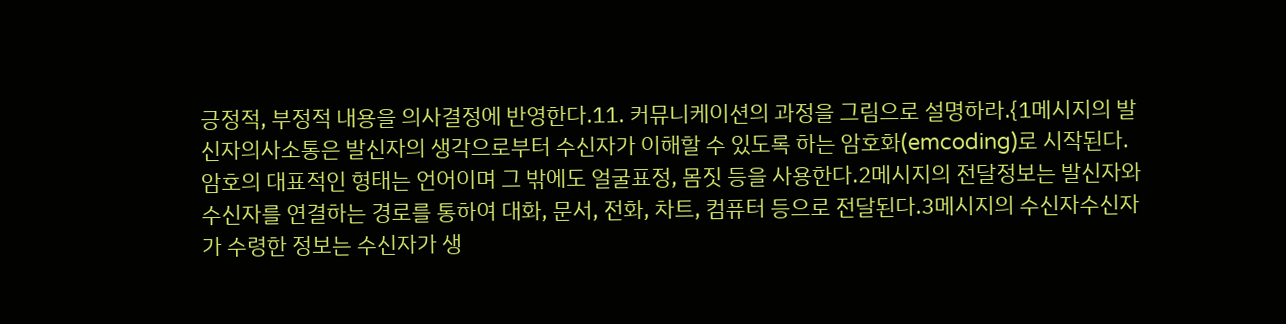긍정적, 부정적 내용을 의사결정에 반영한다.11. 커뮤니케이션의 과정을 그림으로 설명하라.{1메시지의 발신자의사소통은 발신자의 생각으로부터 수신자가 이해할 수 있도록 하는 암호화(emcoding)로 시작된다. 암호의 대표적인 형태는 언어이며 그 밖에도 얼굴표정, 몸짓 등을 사용한다.2메시지의 전달정보는 발신자와 수신자를 연결하는 경로를 통하여 대화, 문서, 전화, 차트, 컴퓨터 등으로 전달된다.3메시지의 수신자수신자가 수령한 정보는 수신자가 생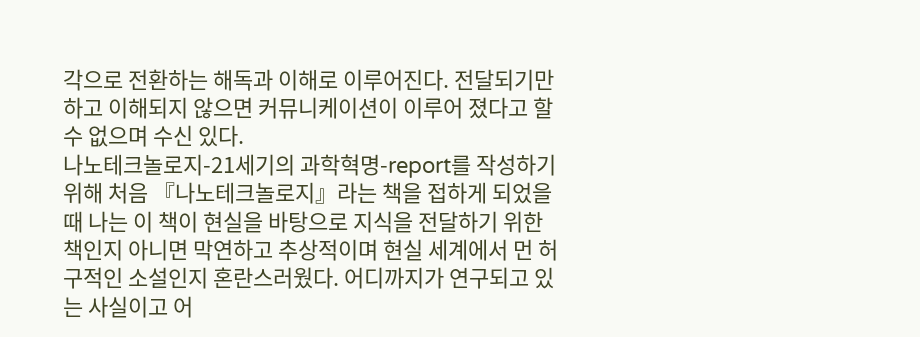각으로 전환하는 해독과 이해로 이루어진다. 전달되기만 하고 이해되지 않으면 커뮤니케이션이 이루어 졌다고 할 수 없으며 수신 있다.
나노테크놀로지-21세기의 과학혁명-report를 작성하기 위해 처음 『나노테크놀로지』라는 책을 접하게 되었을 때 나는 이 책이 현실을 바탕으로 지식을 전달하기 위한 책인지 아니면 막연하고 추상적이며 현실 세계에서 먼 허구적인 소설인지 혼란스러웠다. 어디까지가 연구되고 있는 사실이고 어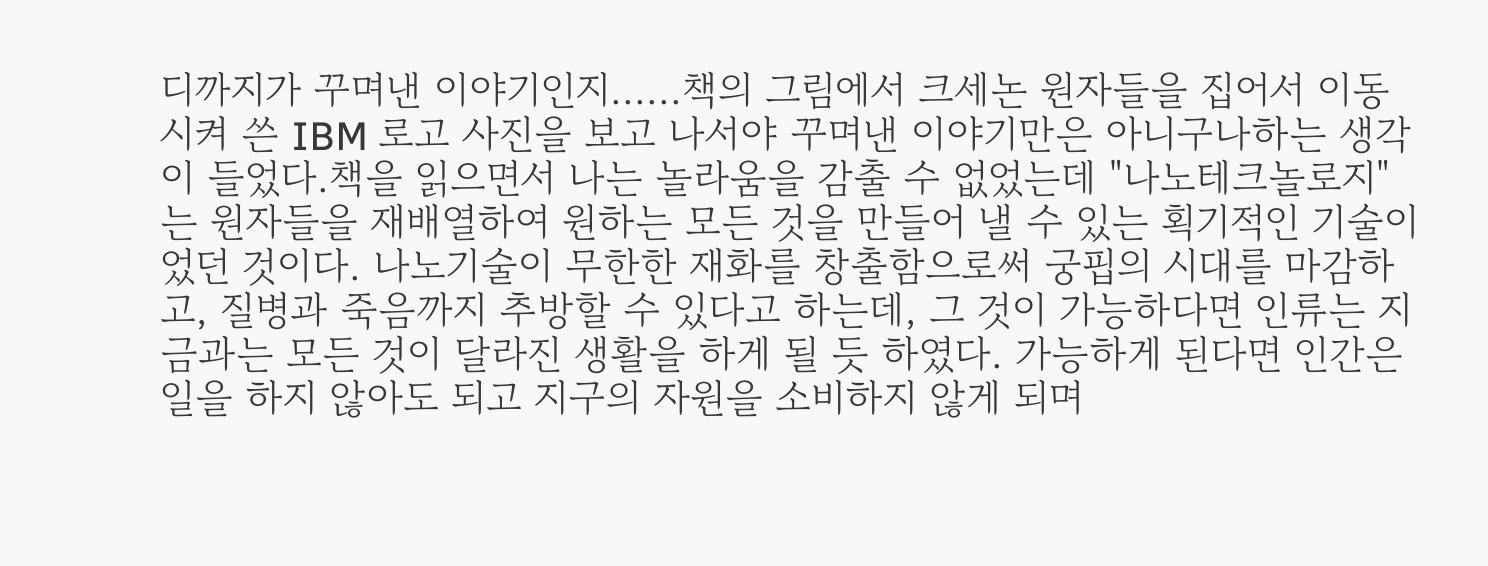디까지가 꾸며낸 이야기인지......책의 그림에서 크세논 원자들을 집어서 이동시켜 쓴 IBM 로고 사진을 보고 나서야 꾸며낸 이야기만은 아니구나하는 생각이 들었다.책을 읽으면서 나는 놀라움을 감출 수 없었는데 "나노테크놀로지"는 원자들을 재배열하여 원하는 모든 것을 만들어 낼 수 있는 획기적인 기술이었던 것이다. 나노기술이 무한한 재화를 창출함으로써 궁핍의 시대를 마감하고, 질병과 죽음까지 추방할 수 있다고 하는데, 그 것이 가능하다면 인류는 지금과는 모든 것이 달라진 생활을 하게 될 듯 하였다. 가능하게 된다면 인간은 일을 하지 않아도 되고 지구의 자원을 소비하지 않게 되며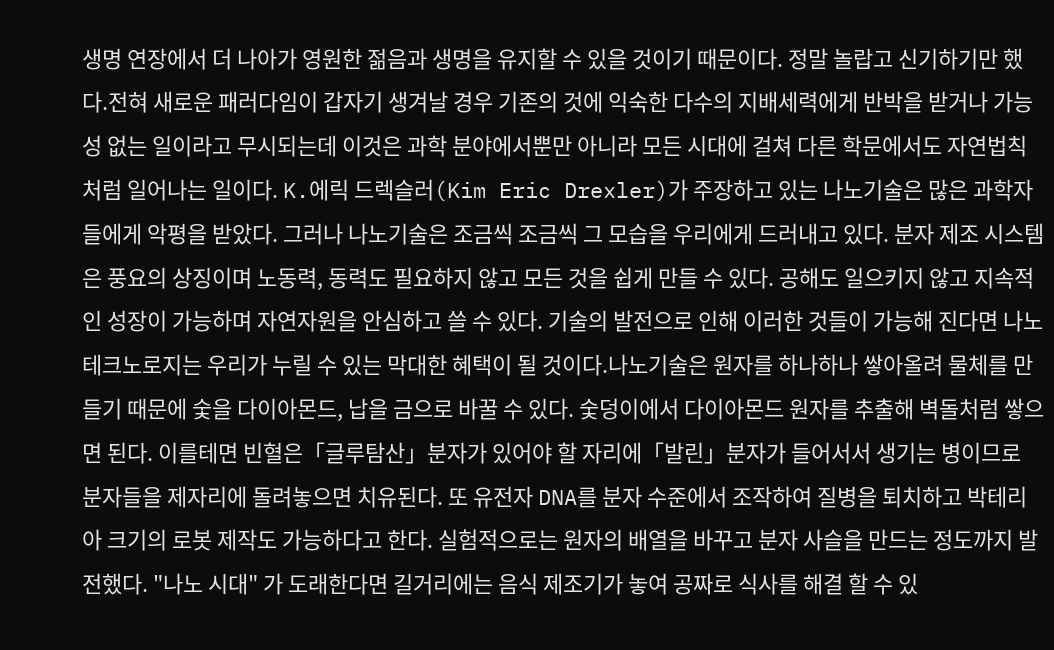생명 연장에서 더 나아가 영원한 젊음과 생명을 유지할 수 있을 것이기 때문이다. 정말 놀랍고 신기하기만 했다.전혀 새로운 패러다임이 갑자기 생겨날 경우 기존의 것에 익숙한 다수의 지배세력에게 반박을 받거나 가능성 없는 일이라고 무시되는데 이것은 과학 분야에서뿐만 아니라 모든 시대에 걸쳐 다른 학문에서도 자연법칙처럼 일어나는 일이다. K.에릭 드렉슬러(Kim Eric Drexler)가 주장하고 있는 나노기술은 많은 과학자들에게 악평을 받았다. 그러나 나노기술은 조금씩 조금씩 그 모습을 우리에게 드러내고 있다. 분자 제조 시스템은 풍요의 상징이며 노동력, 동력도 필요하지 않고 모든 것을 쉽게 만들 수 있다. 공해도 일으키지 않고 지속적인 성장이 가능하며 자연자원을 안심하고 쓸 수 있다. 기술의 발전으로 인해 이러한 것들이 가능해 진다면 나노테크노로지는 우리가 누릴 수 있는 막대한 혜택이 될 것이다.나노기술은 원자를 하나하나 쌓아올려 물체를 만들기 때문에 숯을 다이아몬드, 납을 금으로 바꿀 수 있다. 숯덩이에서 다이아몬드 원자를 추출해 벽돌처럼 쌓으면 된다. 이를테면 빈혈은「글루탐산」분자가 있어야 할 자리에「발린」분자가 들어서서 생기는 병이므로 분자들을 제자리에 돌려놓으면 치유된다. 또 유전자 DNA를 분자 수준에서 조작하여 질병을 퇴치하고 박테리아 크기의 로봇 제작도 가능하다고 한다. 실험적으로는 원자의 배열을 바꾸고 분자 사슬을 만드는 정도까지 발전했다. "나노 시대" 가 도래한다면 길거리에는 음식 제조기가 놓여 공짜로 식사를 해결 할 수 있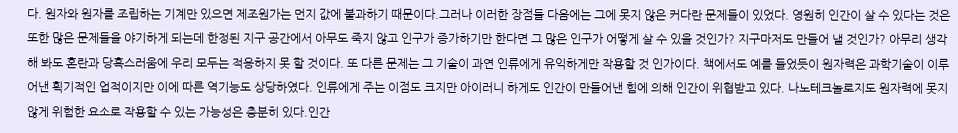다. 원자와 원자를 조립하는 기계만 있으면 제조원가는 먼지 값에 불과하기 때문이다.그러나 이러한 장점들 다음에는 그에 못지 않은 커다란 문제들이 있었다. 영원히 인간이 살 수 있다는 것은 또한 많은 문제들을 야기하게 되는데 한정된 지구 공간에서 아무도 죽지 않고 인구가 증가하기만 한다면 그 많은 인구가 어떻게 살 수 있을 것인가? 지구마저도 만들어 낼 것인가? 아무리 생각해 봐도 혼란과 당혹스러움에 우리 모두는 적응하지 못 할 것이다. 또 다른 문제는 그 기술이 과연 인류에게 유익하게만 작용할 것 인가이다. 책에서도 예를 들었듯이 원자력은 과학기술이 이루어낸 획기적인 업적이지만 이에 따른 역기능도 상당하였다. 인류에게 주는 이점도 크지만 아이러니 하게도 인간이 만들어낸 힘에 의해 인간이 위협받고 있다. 나노테크놀로지도 원자력에 못지 않게 위험한 요소로 작용할 수 있는 가능성은 충분히 있다.인간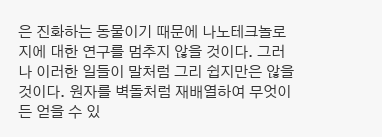은 진화하는 동물이기 때문에 나노테크놀로지에 대한 연구를 멈추지 않을 것이다. 그러나 이러한 일들이 말처럼 그리 쉽지만은 않을 것이다. 원자를 벽돌처럼 재배열하여 무엇이든 얻을 수 있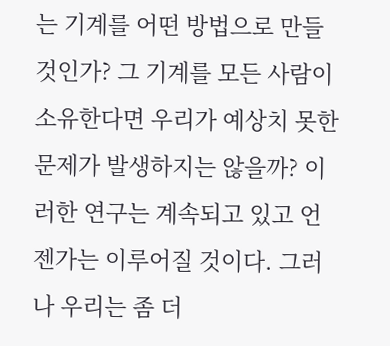는 기계를 어떤 방법으로 만들 것인가? 그 기계를 모든 사람이 소유한다면 우리가 예상치 못한 문제가 발생하지는 않을까? 이러한 연구는 계속되고 있고 언젠가는 이루어질 것이다. 그러나 우리는 좀 더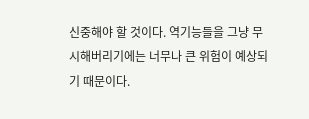신중해야 할 것이다. 역기능들을 그냥 무시해버리기에는 너무나 큰 위험이 예상되기 때문이다.